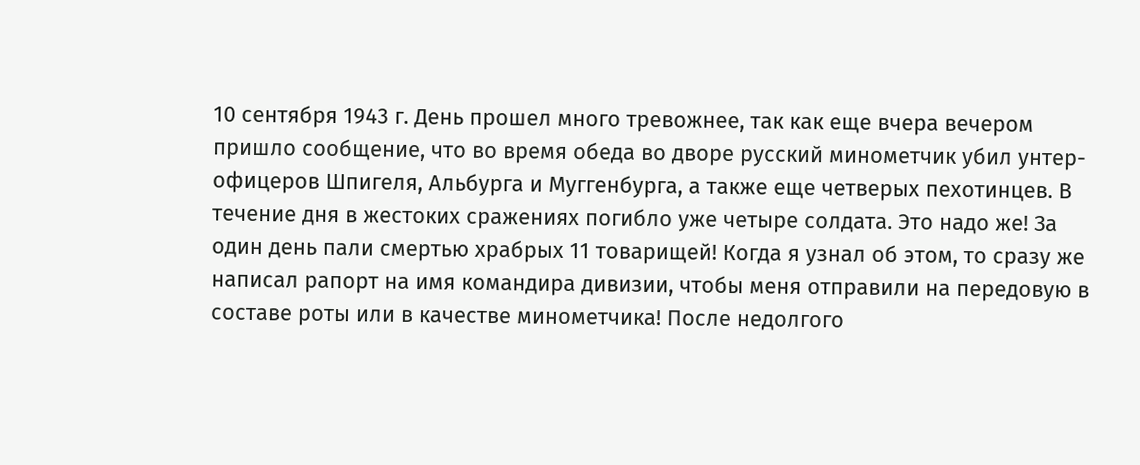10 сентября 1943 г. День прошел много тревожнее, так как еще вчера вечером пришло сообщение, что во время обеда во дворе русский минометчик убил унтер-офицеров Шпигеля, Альбурга и Муггенбурга, а также еще четверых пехотинцев. В течение дня в жестоких сражениях погибло уже четыре солдата. Это надо же! За один день пали смертью храбрых 11 товарищей! Когда я узнал об этом, то сразу же написал рапорт на имя командира дивизии, чтобы меня отправили на передовую в составе роты или в качестве минометчика! После недолгого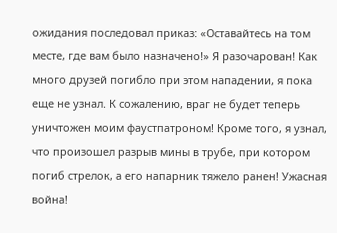ожидания последовал приказ: «Оставайтесь на том месте, где вам было назначено!» Я разочарован! Как много друзей погибло при этом нападении, я пока еще не узнал. К сожалению, враг не будет теперь уничтожен моим фаустпатроном! Кроме того, я узнал, что произошел разрыв мины в трубе, при котором погиб стрелок, а его напарник тяжело ранен! Ужасная война!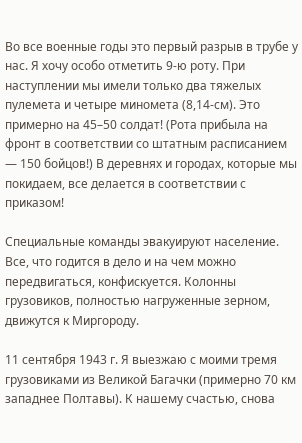Во все военные годы это первый разрыв в трубе у нас. Я хочу особо отметить 9-ю роту. При наступлении мы имели только два тяжелых пулемета и четыре миномета (8,14-см). Это примерно на 45–50 солдат! (Рота прибыла на фронт в соответствии со штатным расписанием — 150 бойцов!) В деревнях и городах, которые мы покидаем, все делается в соответствии с приказом!

Специальные команды эвакуируют население. Все, что годится в дело и на чем можно передвигаться, конфискуется. Колонны грузовиков, полностью нагруженные зерном, движутся к Миргороду.

11 сентября 1943 г. Я выезжаю с моими тремя грузовиками из Великой Багачки (примерно 70 км западнее Полтавы). К нашему счастью, снова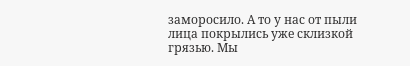заморосило. А то у нас от пыли лица покрылись уже склизкой грязью. Мы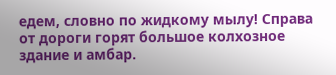едем, словно по жидкому мылу! Справа от дороги горят большое колхозное здание и амбар.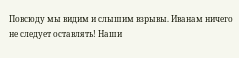Повсюду мы видим и слышим взрывы. Иванам ничего не следует оставлять! Наши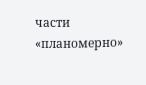части «планомерно»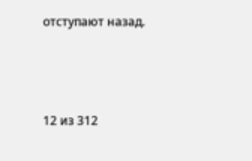отступают назад.



12 из 312